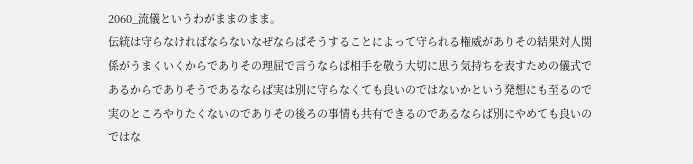2060_流儀というわがままのまま。
伝統は守らなければならないなぜならばそうすることによって守られる権威がありその結果対人関係がうまくいくからでありその理屈で言うならば相手を敬う大切に思う気持ちを表すための儀式であるからでありそうであるならば実は別に守らなくても良いのではないかという発想にも至るので実のところやりたくないのでありその後ろの事情も共有できるのであるならば別にやめても良いのではな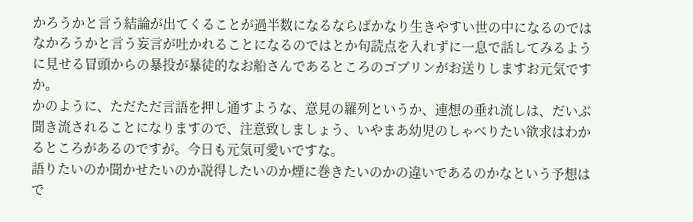かろうかと言う結論が出てくることが過半数になるならばかなり生きやすい世の中になるのではなかろうかと言う妄言が吐かれることになるのではとか句読点を入れずに一息で話してみるように見せる冒頭からの暴投が暴徒的なお船さんであるところのゴブリンがお送りしますお元気ですか。
かのように、ただただ言語を押し通すような、意見の羅列というか、連想の垂れ流しは、だいぶ聞き流されることになりますので、注意致しましょう、いやまあ幼児のしゃべりたい欲求はわかるところがあるのですが。今日も元気可愛いですな。
語りたいのか聞かせたいのか説得したいのか煙に巻きたいのかの違いであるのかなという予想はで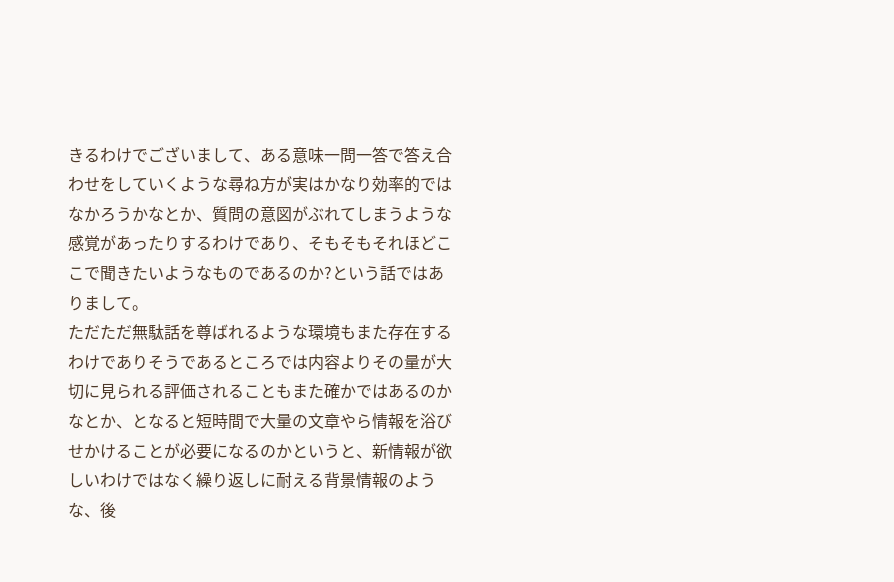きるわけでございまして、ある意味一問一答で答え合わせをしていくような尋ね方が実はかなり効率的ではなかろうかなとか、質問の意図がぶれてしまうような感覚があったりするわけであり、そもそもそれほどここで聞きたいようなものであるのか?という話ではありまして。
ただただ無駄話を尊ばれるような環境もまた存在するわけでありそうであるところでは内容よりその量が大切に見られる評価されることもまた確かではあるのかなとか、となると短時間で大量の文章やら情報を浴びせかけることが必要になるのかというと、新情報が欲しいわけではなく繰り返しに耐える背景情報のような、後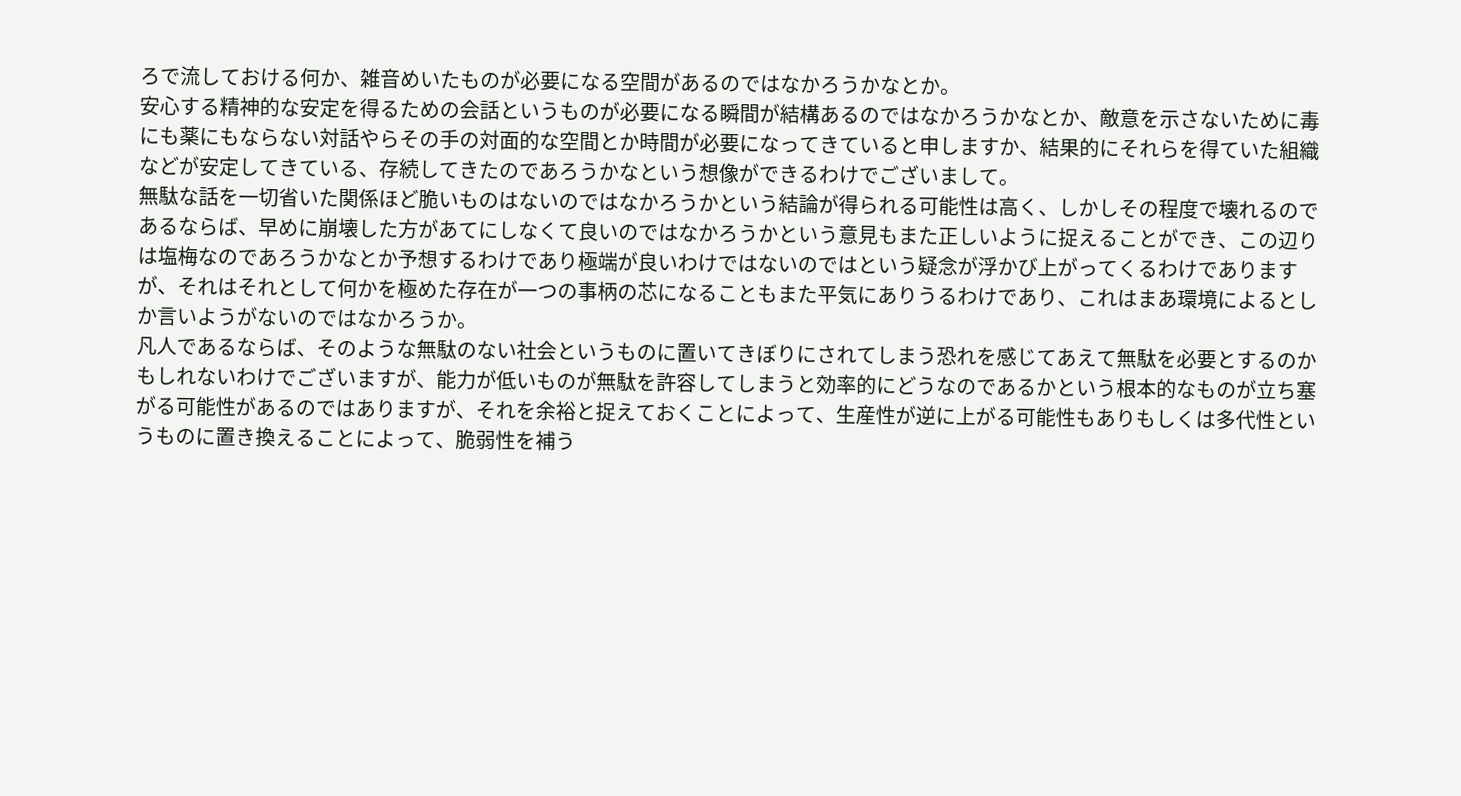ろで流しておける何か、雑音めいたものが必要になる空間があるのではなかろうかなとか。
安心する精神的な安定を得るための会話というものが必要になる瞬間が結構あるのではなかろうかなとか、敵意を示さないために毒にも薬にもならない対話やらその手の対面的な空間とか時間が必要になってきていると申しますか、結果的にそれらを得ていた組織などが安定してきている、存続してきたのであろうかなという想像ができるわけでございまして。
無駄な話を一切省いた関係ほど脆いものはないのではなかろうかという結論が得られる可能性は高く、しかしその程度で壊れるのであるならば、早めに崩壊した方があてにしなくて良いのではなかろうかという意見もまた正しいように捉えることができ、この辺りは塩梅なのであろうかなとか予想するわけであり極端が良いわけではないのではという疑念が浮かび上がってくるわけでありますが、それはそれとして何かを極めた存在が一つの事柄の芯になることもまた平気にありうるわけであり、これはまあ環境によるとしか言いようがないのではなかろうか。
凡人であるならば、そのような無駄のない社会というものに置いてきぼりにされてしまう恐れを感じてあえて無駄を必要とするのかもしれないわけでございますが、能力が低いものが無駄を許容してしまうと効率的にどうなのであるかという根本的なものが立ち塞がる可能性があるのではありますが、それを余裕と捉えておくことによって、生産性が逆に上がる可能性もありもしくは多代性というものに置き換えることによって、脆弱性を補う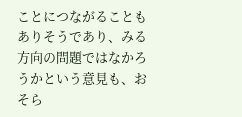ことにつながることもありそうであり、みる方向の問題ではなかろうかという意見も、おそら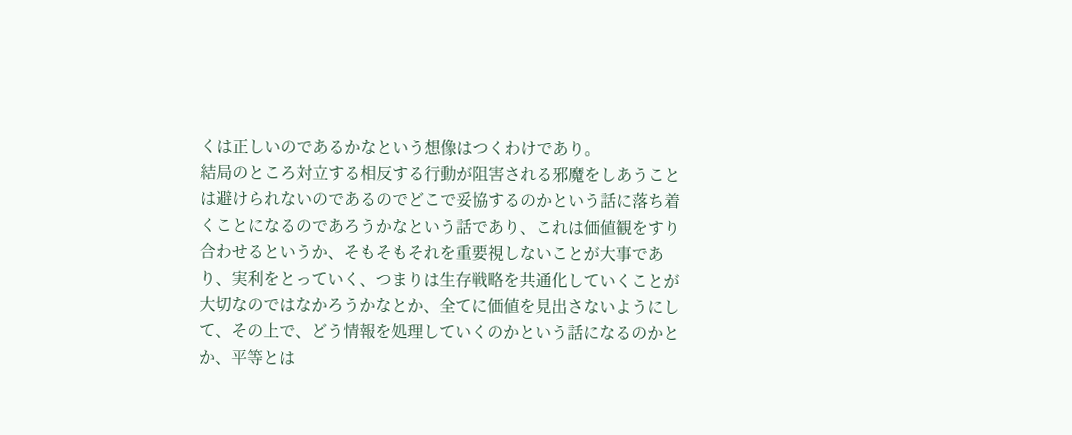くは正しいのであるかなという想像はつくわけであり。
結局のところ対立する相反する行動が阻害される邪魔をしあうことは避けられないのであるのでどこで妥協するのかという話に落ち着くことになるのであろうかなという話であり、これは価値観をすり合わせるというか、そもそもそれを重要視しないことが大事であり、実利をとっていく、つまりは生存戦略を共通化していくことが大切なのではなかろうかなとか、全てに価値を見出さないようにして、その上で、どう情報を処理していくのかという話になるのかとか、平等とは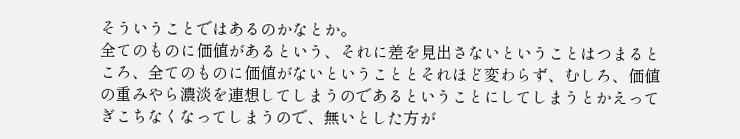そういうことではあるのかなとか。
全てのものに価値があるという、それに差を見出さないということはつまるところ、全てのものに価値がないということとそれほど変わらず、むしろ、価値の重みやら濃淡を連想してしまうのであるということにしてしまうとかえってぎこちなくなってしまうので、無いとした方が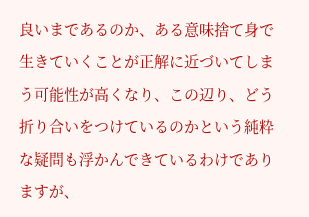良いまであるのか、ある意味捨て身で生きていくことが正解に近づいてしまう可能性が高くなり、この辺り、どう折り合いをつけているのかという純粋な疑問も浮かんできているわけでありますが、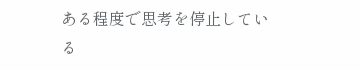ある程度で思考を停止している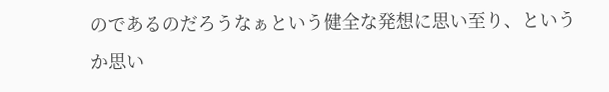のであるのだろうなぁという健全な発想に思い至り、というか思い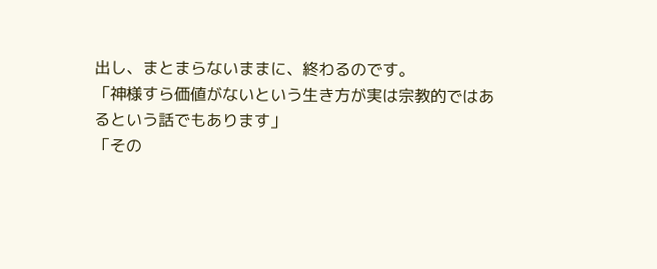出し、まとまらないままに、終わるのです。
「神様すら価値がないという生き方が実は宗教的ではあるという話でもあります」
「その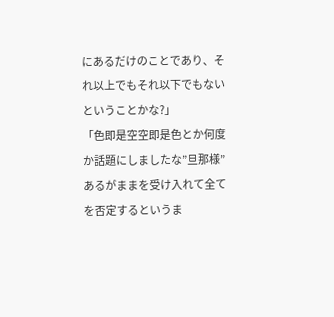にあるだけのことであり、それ以上でもそれ以下でもないということかな?」
「色即是空空即是色とか何度か話題にしましたな”旦那様”
あるがままを受け入れて全てを否定するというま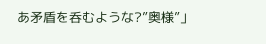あ矛盾を呑むような?”奥様”」